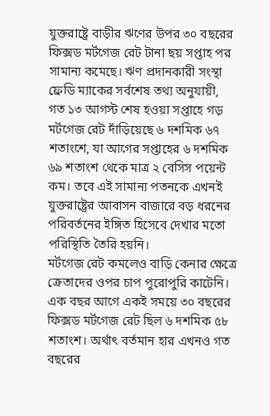যুক্তরাষ্ট্রে বাড়ীর ঋণের উপর ৩০ বছরের ফিক্সড মর্টগেজ রেট টানা ছয় সপ্তাহ পর সামান্য কমেছে। ঋণ প্রদানকারী সংস্থা ফ্রেডি ম্যাকের সর্বশেষ তথ্য অনুযায়ী, গত ১৩ আগস্ট শেষ হওয়া সপ্তাহে গড় মর্টগেজ রেট দাঁড়িয়েছে ৬ দশমিক ৬৭ শতাংশে, যা আগের সপ্তাহের ৬ দশমিক ৬৯ শতাংশ থেকে মাত্র ২ বেসিস পয়েন্ট কম। তবে এই সামান্য পতনকে এখনই যুক্তরাষ্ট্রের আবাসন বাজারে বড় ধরনের পরিবর্তনের ইঙ্গিত হিসেবে দেখার মতো পরিস্থিতি তৈরি হয়নি।
মর্টগেজ রেট কমলেও বাড়ি কেনার ক্ষেত্রে ক্রেতাদের ওপর চাপ পুরোপুরি কাটেনি।
এক বছর আগে একই সময়ে ৩০ বছরের ফিক্সড মর্টগেজ রেট ছিল ৬ দশমিক ৫৮ শতাংশ। অর্থাৎ বর্তমান হার এখনও গত বছরের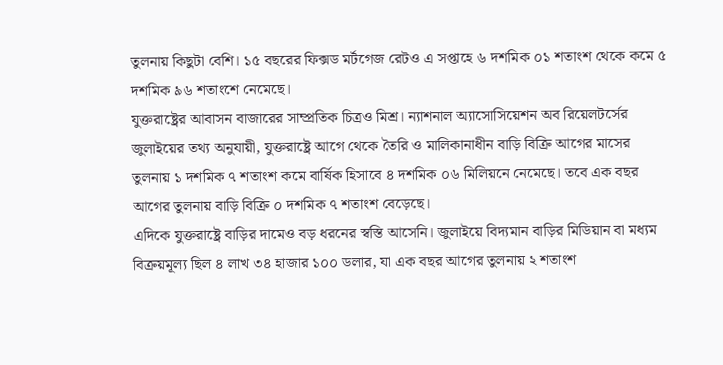তুলনায় কিছুটা বেশি। ১৫ বছরের ফিক্সড মর্টগেজ রেটও এ সপ্তাহে ৬ দশমিক ০১ শতাংশ থেকে কমে ৫ দশমিক ৯৬ শতাংশে নেমেছে।
যুক্তরাষ্ট্রের আবাসন বাজারের সাম্প্রতিক চিত্রও মিশ্র। ন্যাশনাল অ্যাসোসিয়েশন অব রিয়েলটর্সের জুলাইয়ের তথ্য অনুযায়ী, যুক্তরাষ্ট্রে আগে থেকে তৈরি ও মালিকানাধীন বাড়ি বিক্রি আগের মাসের তুলনায় ১ দশমিক ৭ শতাংশ কমে বার্ষিক হিসাবে ৪ দশমিক ০৬ মিলিয়নে নেমেছে। তবে এক বছর আগের তুলনায় বাড়ি বিক্রি ০ দশমিক ৭ শতাংশ বেড়েছে।
এদিকে যুক্তরাষ্ট্রে বাড়ির দামেও বড় ধরনের স্বস্তি আসেনি। জুলাইয়ে বিদ্যমান বাড়ির মিডিয়ান বা মধ্যম বিক্রয়মূল্য ছিল ৪ লাখ ৩৪ হাজার ১০০ ডলার, যা এক বছর আগের তুলনায় ২ শতাংশ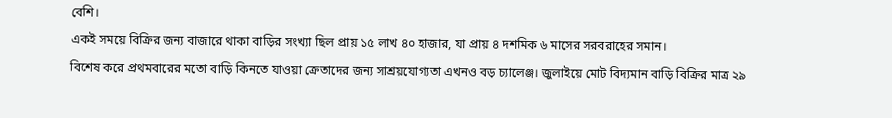বেশি।
একই সময়ে বিক্রির জন্য বাজারে থাকা বাড়ির সংখ্যা ছিল প্রায় ১৫ লাখ ৪০ হাজার, যা প্রায় ৪ দশমিক ৬ মাসের সরবরাহের সমান।
বিশেষ করে প্রথমবারের মতো বাড়ি কিনতে যাওয়া ক্রেতাদের জন্য সাশ্রয়যোগ্যতা এখনও বড় চ্যালেঞ্জ। জুলাইয়ে মোট বিদ্যমান বাড়ি বিক্রির মাত্র ২৯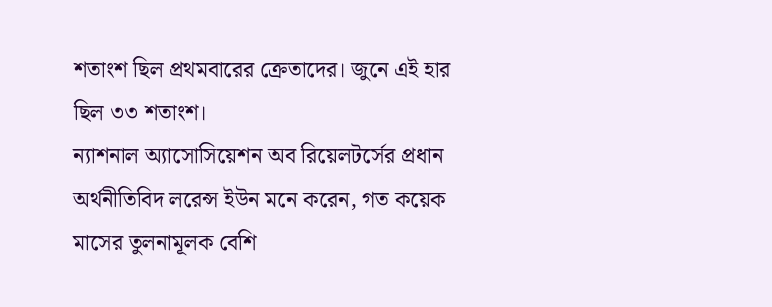শতাংশ ছিল প্রথমবারের ক্রেতাদের। জুনে এই হার ছিল ৩৩ শতাংশ।
ন্যাশনাল অ্যাসোসিয়েশন অব রিয়েলটর্সের প্রধান অর্থনীতিবিদ লরেন্স ইউন মনে করেন, গত কয়েক মাসের তুলনামূলক বেশি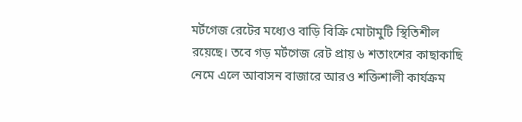মর্টগেজ রেটের মধ্যেও বাড়ি বিক্রি মোটামুটি স্থিতিশীল রয়েছে। তবে গড় মর্টগেজ রেট প্রায় ৬ শতাংশের কাছাকাছি নেমে এলে আবাসন বাজারে আরও শক্তিশালী কার্যক্রম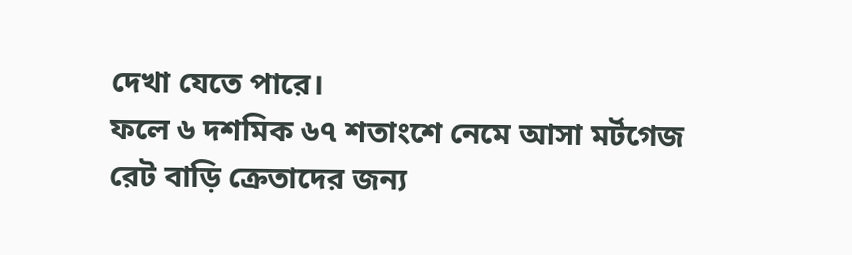দেখা যেতে পারে।
ফলে ৬ দশমিক ৬৭ শতাংশে নেমে আসা মর্টগেজ রেট বাড়ি ক্রেতাদের জন্য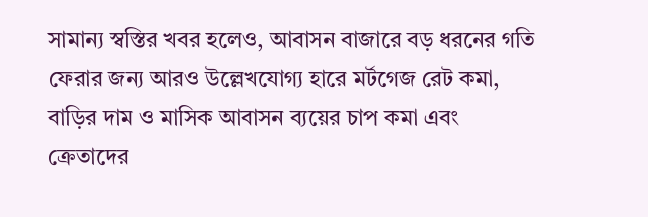সামান্য স্বস্তির খবর হলেও, আবাসন বাজারে বড় ধরনের গতি ফেরার জন্য আরও উল্লেখযোগ্য হারে মর্টগেজ রেট কমা, বাড়ির দাম ও মাসিক আবাসন ব্যয়ের চাপ কমা এবং ক্রেতাদের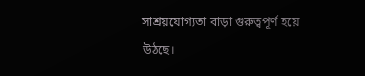সাশ্রয়যোগ্যতা বাড়া গুরুত্বপূর্ণ হয়ে উঠছে।